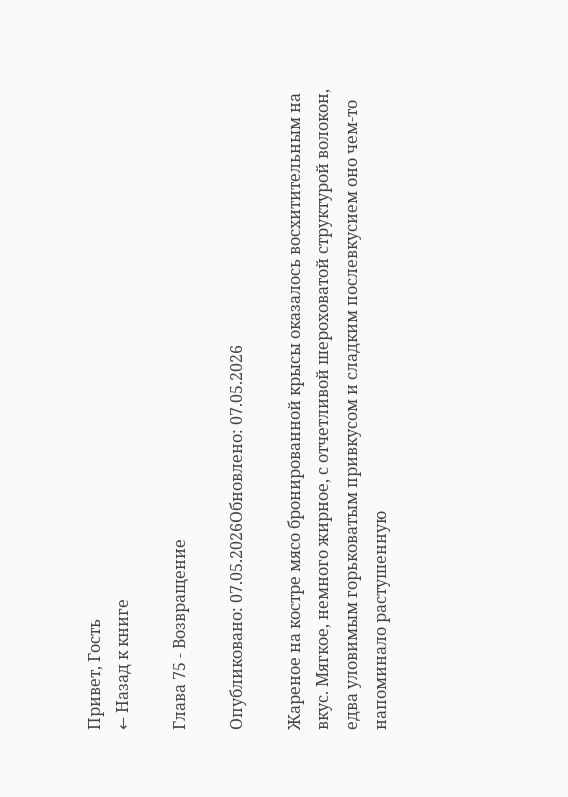Привет, Гость
← Назад к книге

Глава 75 - Возвращение

Опубликовано: 07.05.2026Обновлено: 07.05.2026

Жареное на костре мясо бронированной крысы оказалось восхитительным на вкус. Мягкое, немного жирное, с отчетливой шероховатой структурой волокон, едва уловимым горьковатым привкусом и сладким послевкусием оно чем-то напоминало растушенную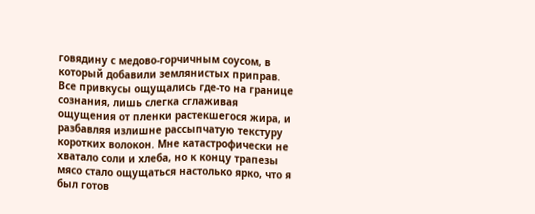говядину с медово-горчичным соусом, в который добавили землянистых приправ. Все привкусы ощущались где-то на границе сознания, лишь слегка сглаживая ощущения от пленки растекшегося жира, и разбавляя излишне рассыпчатую текстуру коротких волокон. Мне катастрофически не хватало соли и хлеба, но к концу трапезы мясо стало ощущаться настолько ярко, что я был готов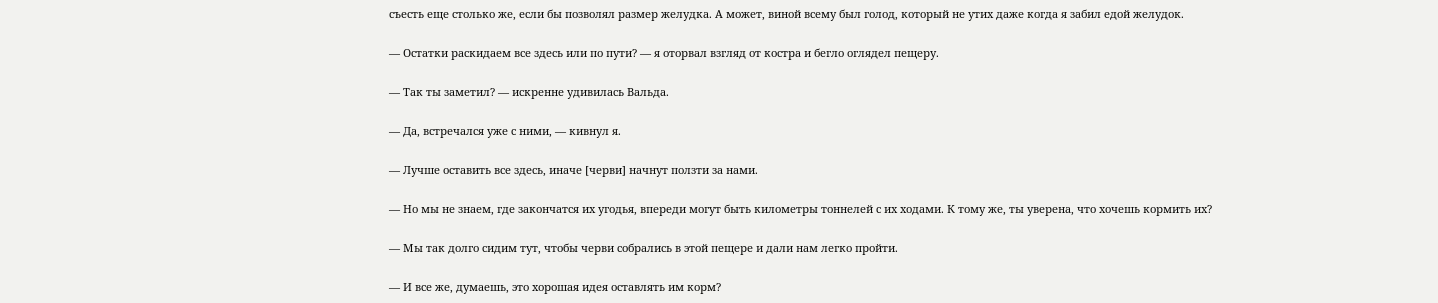съесть еще столько же, если бы позволял размер желудка. А может, виной всему был голод, который не утих даже когда я забил едой желудок.

— Остатки раскидаем все здесь или по пути? — я оторвал взгляд от костра и бегло оглядел пещеру.

— Так ты заметил? — искренне удивилась Вальда.

— Да, встречался уже с ними, — кивнул я.

— Лучше оставить все здесь, иначе [черви] начнут ползти за нами.

— Но мы не знаем, где закончатся их угодья, впереди могут быть километры тоннелей с их ходами. К тому же, ты уверена, что хочешь кормить их?

— Мы так долго сидим тут, чтобы черви собрались в этой пещере и дали нам легко пройти.

— И все же, думаешь, это хорошая идея оставлять им корм?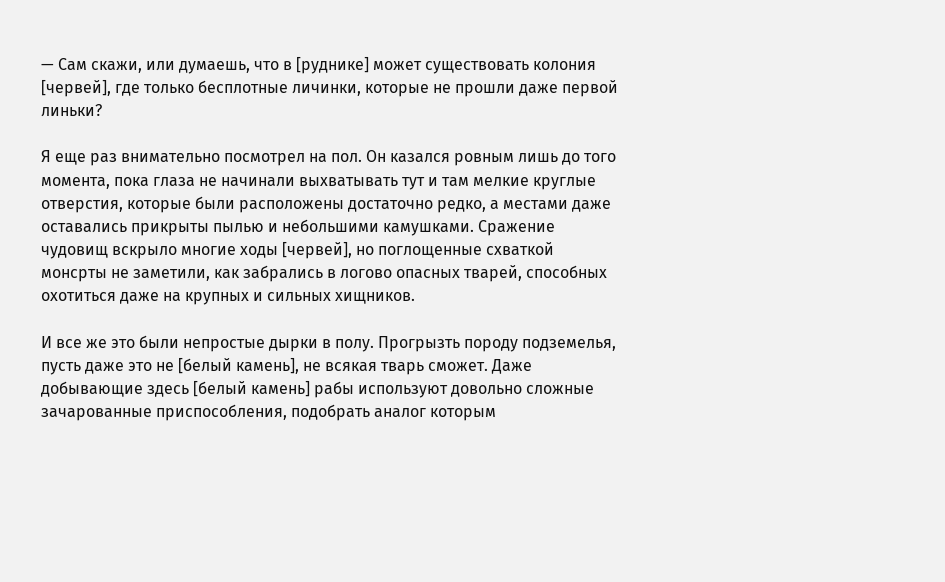— Сам скажи, или думаешь, что в [руднике] может существовать колония [червей], где только бесплотные личинки, которые не прошли даже первой линьки?

Я еще раз внимательно посмотрел на пол. Он казался ровным лишь до того момента, пока глаза не начинали выхватывать тут и там мелкие круглые отверстия, которые были расположены достаточно редко, а местами даже оставались прикрыты пылью и небольшими камушками. Сражение чудовищ вскрыло многие ходы [червей], но поглощенные схваткой монсрты не заметили, как забрались в логово опасных тварей, способных охотиться даже на крупных и сильных хищников.

И все же это были непростые дырки в полу. Прогрызть породу подземелья, пусть даже это не [белый камень], не всякая тварь сможет. Даже добывающие здесь [белый камень] рабы используют довольно сложные зачарованные приспособления, подобрать аналог которым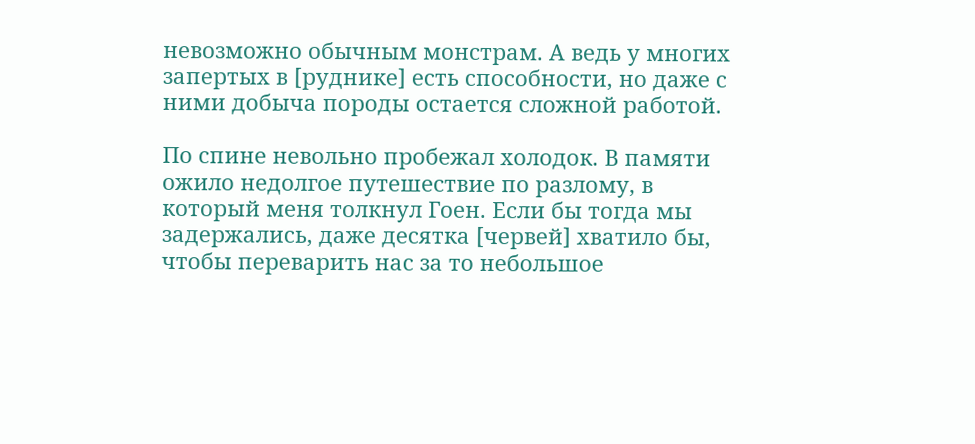невозможно обычным монстрам. А ведь у многих запертых в [руднике] есть способности, но даже с ними добыча породы остается сложной работой.

По спине невольно пробежал холодок. В памяти ожило недолгое путешествие по разлому, в который меня толкнул Гоен. Если бы тогда мы задержались, даже десятка [червей] хватило бы, чтобы переварить нас за то небольшое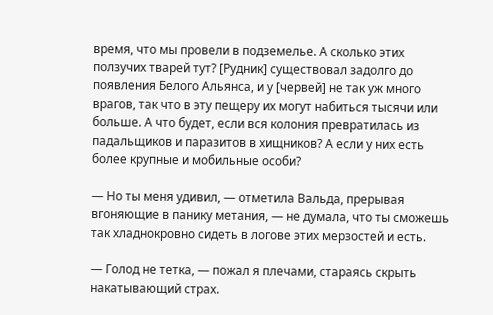время, что мы провели в подземелье. А сколько этих ползучих тварей тут? [Рудник] существовал задолго до появления Белого Альянса, и у [червей] не так уж много врагов, так что в эту пещеру их могут набиться тысячи или больше. А что будет, если вся колония превратилась из падальщиков и паразитов в хищников? А если у них есть более крупные и мобильные особи?

— Но ты меня удивил, — отметила Вальда, прерывая вгоняющие в панику метания, — не думала, что ты сможешь так хладнокровно сидеть в логове этих мерзостей и есть.

— Голод не тетка, — пожал я плечами, стараясь скрыть накатывающий страх.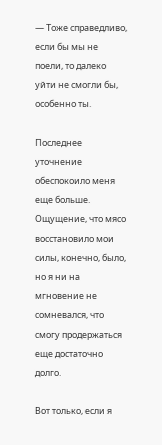— Тоже справедливо, если бы мы не поели, то далеко уйти не смогли бы, особенно ты.

Последнее уточнение обеспокоило меня еще больше. Ощущение, что мясо восстановило мои силы, конечно, было, но я ни на мгновение не сомневался, что смогу продержаться еще достаточно долго.

Вот только, если я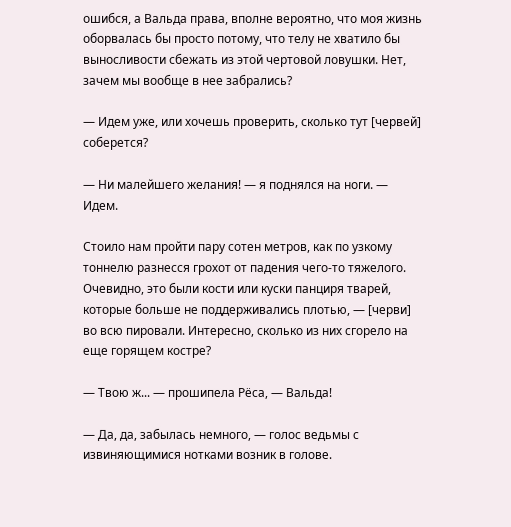ошибся, а Вальда права, вполне вероятно, что моя жизнь оборвалась бы просто потому, что телу не хватило бы выносливости сбежать из этой чертовой ловушки. Нет, зачем мы вообще в нее забрались?

— Идем уже, или хочешь проверить, сколько тут [червей] соберется?

— Ни малейшего желания! — я поднялся на ноги. — Идем.

Стоило нам пройти пару сотен метров, как по узкому тоннелю разнесся грохот от падения чего-то тяжелого. Очевидно, это были кости или куски панциря тварей, которые больше не поддерживались плотью, — [черви] во всю пировали. Интересно, сколько из них сгорело на еще горящем костре?

— Твою ж... — прошипела Рёса, — Вальда!

— Да, да, забылась немного, — голос ведьмы с извиняющимися нотками возник в голове.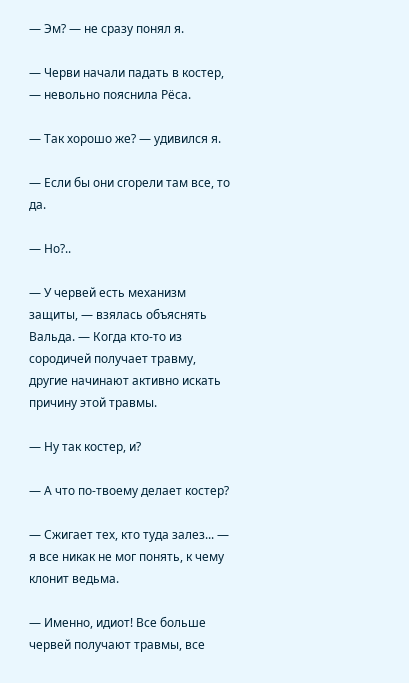— Эм? — не сразу понял я.

— Черви начали падать в костер, — невольно пояснила Рёса.

— Так хорошо же? — удивился я.

— Если бы они сгорели там все, то да.

— Но?..

— У червей есть механизм защиты, — взялась объяснять Вальда. — Когда кто-то из сородичей получает травму, другие начинают активно искать причину этой травмы.

— Ну так костер, и?

— А что по-твоему делает костер?

— Сжигает тех, кто туда залез... — я все никак не мог понять, к чему клонит ведьма.

— Именно, идиот! Все больше червей получают травмы, все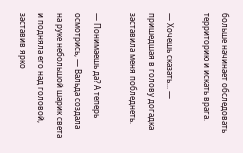больше начинает обследовать территорию и искать врага.

— Хочешь сказать... — пришедшая в голову догадка заставила меня побледнеть.

— Понимаешь да? А теперь осмотрись, — Вальда создала на руке небольшой шарик света и подняла его над головой, заставив ярко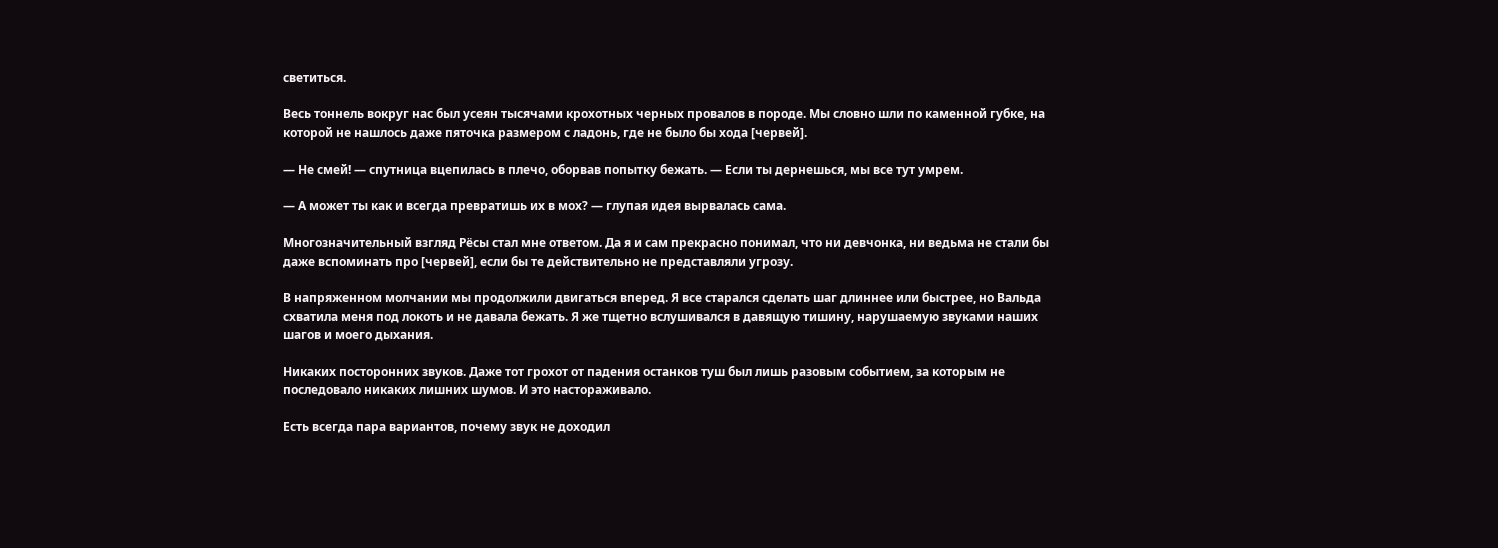светиться.

Весь тоннель вокруг нас был усеян тысячами крохотных черных провалов в породе. Мы словно шли по каменной губке, на которой не нашлось даже пяточка размером с ладонь, где не было бы хода [червей].

— Не смей! — спутница вцепилась в плечо, оборвав попытку бежать. — Если ты дернешься, мы все тут умрем.

— А может ты как и всегда превратишь их в мох? — глупая идея вырвалась сама.

Многозначительный взгляд Рёсы стал мне ответом. Да я и сам прекрасно понимал, что ни девчонка, ни ведьма не стали бы даже вспоминать про [червей], если бы те действительно не представляли угрозу.

В напряженном молчании мы продолжили двигаться вперед. Я все старался сделать шаг длиннее или быстрее, но Вальда схватила меня под локоть и не давала бежать. Я же тщетно вслушивался в давящую тишину, нарушаемую звуками наших шагов и моего дыхания.

Никаких посторонних звуков. Даже тот грохот от падения останков туш был лишь разовым событием, за которым не последовало никаких лишних шумов. И это настораживало.

Есть всегда пара вариантов, почему звук не доходил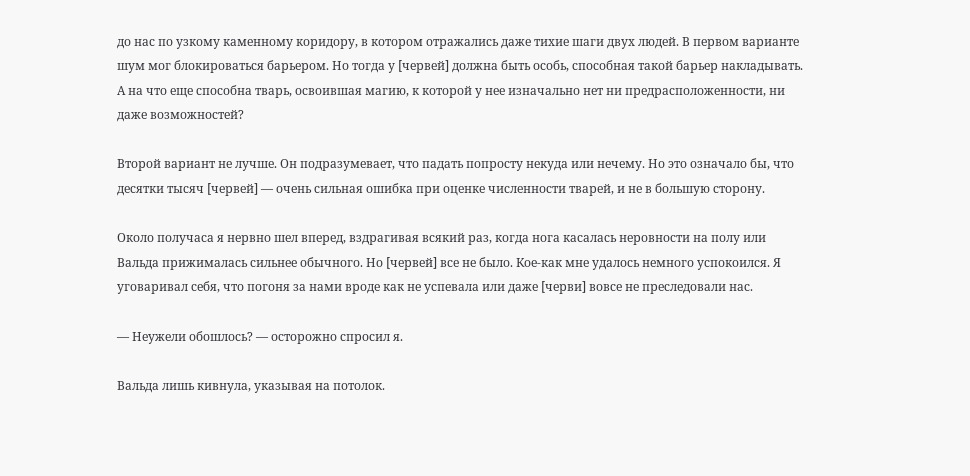до нас по узкому каменному коридору, в котором отражались даже тихие шаги двух людей. В первом варианте шум мог блокироваться барьером. Но тогда у [червей] должна быть особь, способная такой барьер накладывать. А на что еще способна тварь, освоившая магию, к которой у нее изначально нет ни предрасположенности, ни даже возможностей?

Второй вариант не лучше. Он подразумевает, что падать попросту некуда или нечему. Но это означало бы, что десятки тысяч [червей] — очень сильная ошибка при оценке численности тварей, и не в большую сторону.

Около получаса я нервно шел вперед, вздрагивая всякий раз, когда нога касалась неровности на полу или Вальда прижималась сильнее обычного. Но [червей] все не было. Кое-как мне удалось немного успокоился. Я уговаривал себя, что погоня за нами вроде как не успевала или даже [черви] вовсе не преследовали нас.

— Неужели обошлось? — осторожно спросил я.

Вальда лишь кивнула, указывая на потолок.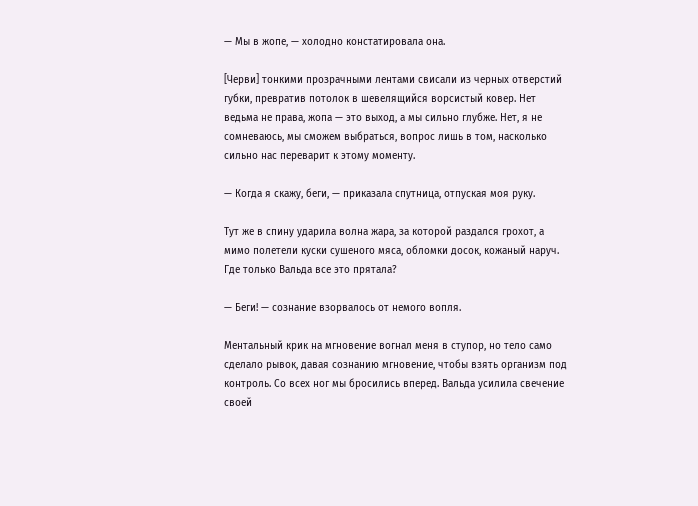— Мы в жопе, — холодно констатировала она.

[Черви] тонкими прозрачными лентами свисали из черных отверстий губки, превратив потолок в шевелящийся ворсистый ковер. Нет ведьма не права, жопа — это выход, а мы сильно глубже. Нет, я не сомневаюсь, мы сможем выбраться, вопрос лишь в том, насколько сильно нас переварит к этому моменту.

— Когда я скажу, беги, — приказала спутница, отпуская моя руку.

Тут же в спину ударила волна жара, за которой раздался грохот, а мимо полетели куски сушеного мяса, обломки досок, кожаный наруч. Где только Вальда все это прятала?

— Беги! — сознание взорвалось от немого вопля.

Ментальный крик на мгновение вогнал меня в ступор, но тело само сделало рывок, давая сознанию мгновение, чтобы взять организм под контроль. Со всех ног мы бросились вперед. Вальда усилила свечение своей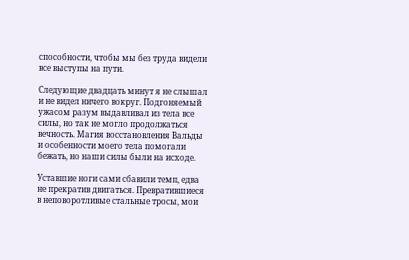способности, чтобы мы без труда видели все выступы на пути.

Следующие двадцать минут я не слышал и не видел ничего вокруг. Подгоняемый ужасом разум выдавливал из тела все силы, но так не могло продолжаться вечность. Магия восстановления Вальды и особенности моего тела помогали бежать, но наши силы были на исходе.

Уставшие ноги сами сбавили темп, едва не прекратив двигаться. Превратившиеся в неповоротливые стальные тросы, мои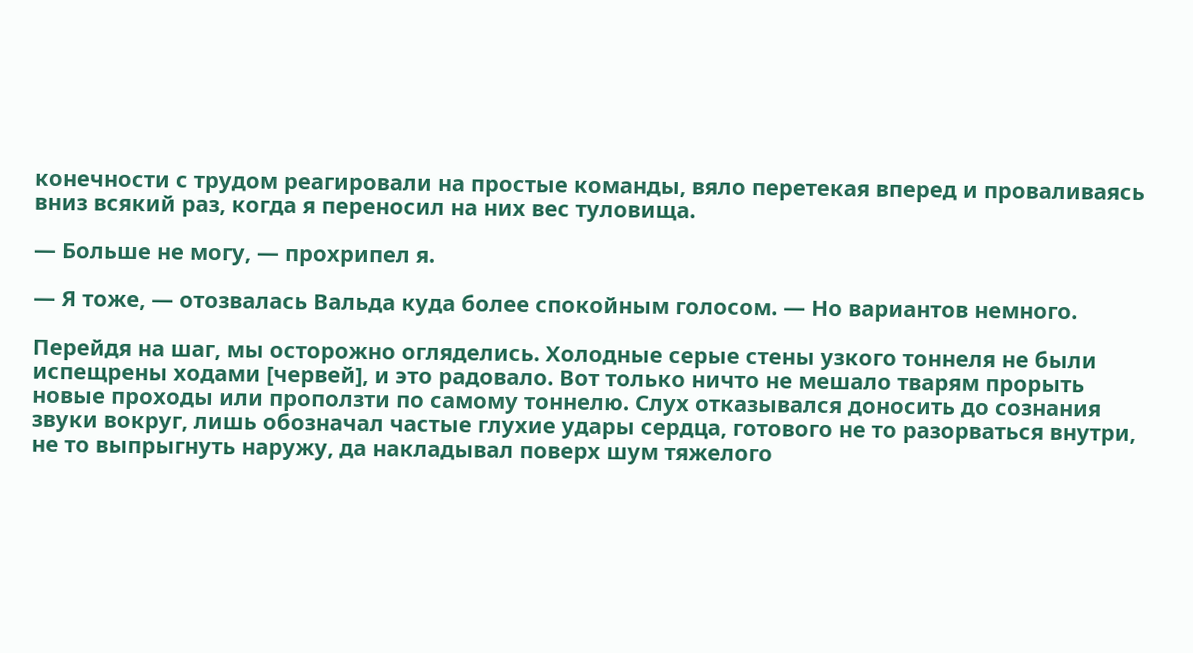конечности с трудом реагировали на простые команды, вяло перетекая вперед и проваливаясь вниз всякий раз, когда я переносил на них вес туловища.

— Больше не могу, — прохрипел я.

— Я тоже, — отозвалась Вальда куда более спокойным голосом. — Но вариантов немного.

Перейдя на шаг, мы осторожно огляделись. Холодные серые стены узкого тоннеля не были испещрены ходами [червей], и это радовало. Вот только ничто не мешало тварям прорыть новые проходы или проползти по самому тоннелю. Слух отказывался доносить до сознания звуки вокруг, лишь обозначал частые глухие удары сердца, готового не то разорваться внутри, не то выпрыгнуть наружу, да накладывал поверх шум тяжелого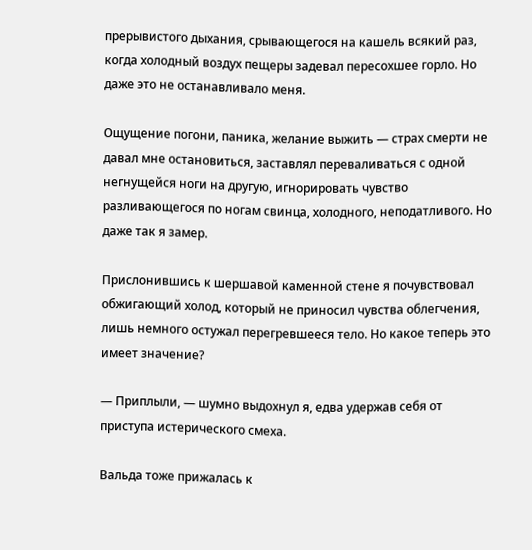прерывистого дыхания, срывающегося на кашель всякий раз, когда холодный воздух пещеры задевал пересохшее горло. Но даже это не останавливало меня.

Ощущение погони, паника, желание выжить — страх смерти не давал мне остановиться, заставлял переваливаться с одной негнущейся ноги на другую, игнорировать чувство разливающегося по ногам свинца, холодного, неподатливого. Но даже так я замер.

Прислонившись к шершавой каменной стене я почувствовал обжигающий холод, который не приносил чувства облегчения, лишь немного остужал перегревшееся тело. Но какое теперь это имеет значение?

— Приплыли, — шумно выдохнул я, едва удержав себя от приступа истерического смеха.

Вальда тоже прижалась к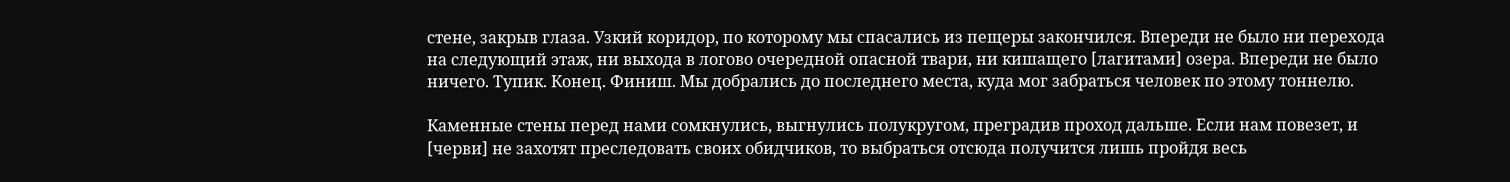стене, закрыв глаза. Узкий коридор, по которому мы спасались из пещеры закончился. Впереди не было ни перехода на следующий этаж, ни выхода в логово очередной опасной твари, ни кишащего [лагитами] озера. Впереди не было ничего. Тупик. Конец. Финиш. Мы добрались до последнего места, куда мог забраться человек по этому тоннелю.

Каменные стены перед нами сомкнулись, выгнулись полукругом, преградив проход дальше. Если нам повезет, и [черви] не захотят преследовать своих обидчиков, то выбраться отсюда получится лишь пройдя весь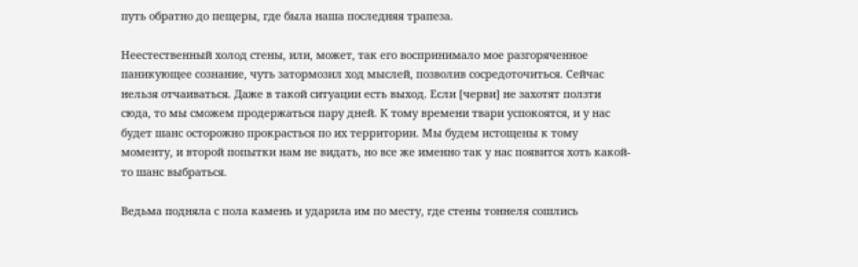путь обратно до пещеры, где была наша последняя трапеза.

Неестественный холод стены, или, может, так его воспринимало мое разгоряченное паникующее сознание, чуть затормозил ход мыслей, позволив сосредоточиться. Сейчас нельзя отчаиваться. Даже в такой ситуации есть выход. Если [черви] не захотят ползти сюда, то мы сможем продержаться пару дней. К тому времени твари успокоятся, и у нас будет шанс осторожно прокрасться по их территории. Мы будем истощены к тому моменту, и второй попытки нам не видать, но все же именно так у нас появится хоть какой-то шанс выбраться.

Ведьма подняла с пола камень и ударила им по месту, где стены тоннеля сошлись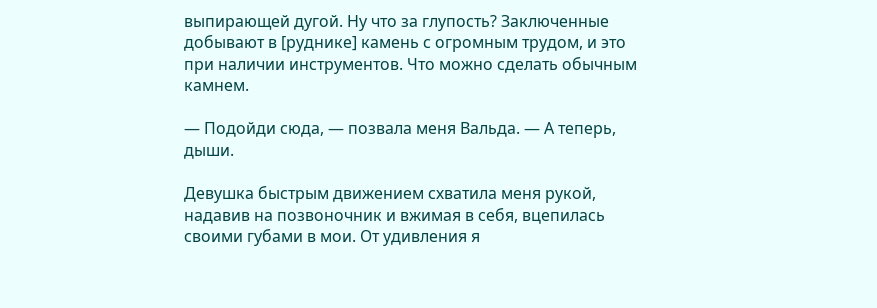выпирающей дугой. Ну что за глупость? Заключенные добывают в [руднике] камень с огромным трудом, и это при наличии инструментов. Что можно сделать обычным камнем.

— Подойди сюда, — позвала меня Вальда. — А теперь, дыши.

Девушка быстрым движением схватила меня рукой, надавив на позвоночник и вжимая в себя, вцепилась своими губами в мои. От удивления я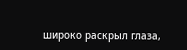широко раскрыл глаза,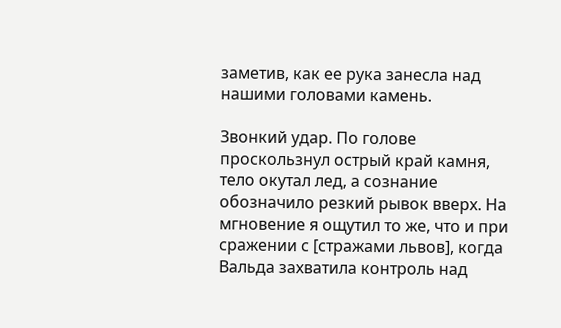заметив, как ее рука занесла над нашими головами камень.

Звонкий удар. По голове проскользнул острый край камня, тело окутал лед, а сознание обозначило резкий рывок вверх. На мгновение я ощутил то же, что и при сражении с [стражами львов], когда Вальда захватила контроль над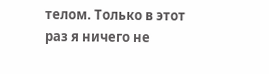телом. Только в этот раз я ничего не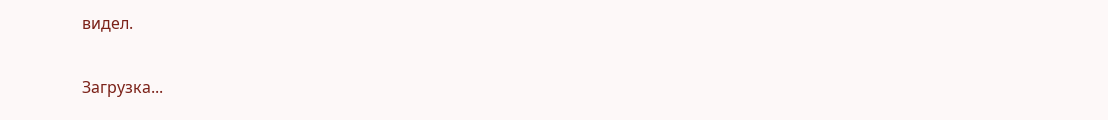видел.

Загрузка...